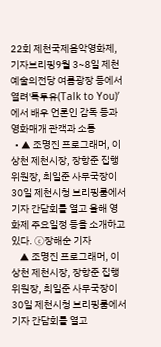22회 제천국제음악영화제, 기자브리핑9월 3~8일 제천예술의전당 여름광장 등에서 열려'톡투유(Talk to You)’에서 배우 언론인 감독 등과 영화매개 관객과 소통
  • ▲ 조명진 프로그래머, 이상천 제천시장, 장항준 집행위원장, 최일준 사무국장이 30일 제천시청 브리핑룸에서 기자 간담회를 열고 올해 영화제 주요일정 등을 소개하고 있다. ⓒ장해순 기자
    ▲ 조명진 프로그래머, 이상천 제천시장, 장항준 집행위원장, 최일준 사무국장이 30일 제천시청 브리핑룸에서 기자 간담회를 열고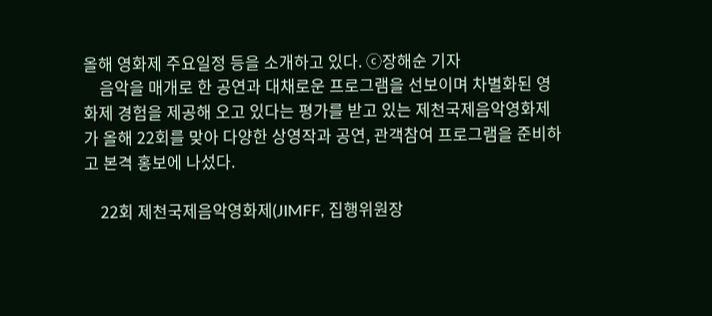올해 영화제 주요일정 등을 소개하고 있다. ⓒ장해순 기자
    음악을 매개로 한 공연과 대채로운 프로그램을 선보이며 차별화된 영화제 경험을 제공해 오고 있다는 평가를 받고 있는 제천국제음악영화제가 올해 22회를 맞아 다양한 상영작과 공연, 관객참여 프로그램을 준비하고 본격 홍보에 나섰다.

    22회 제천국제음악영화제(JIMFF, 집행위원장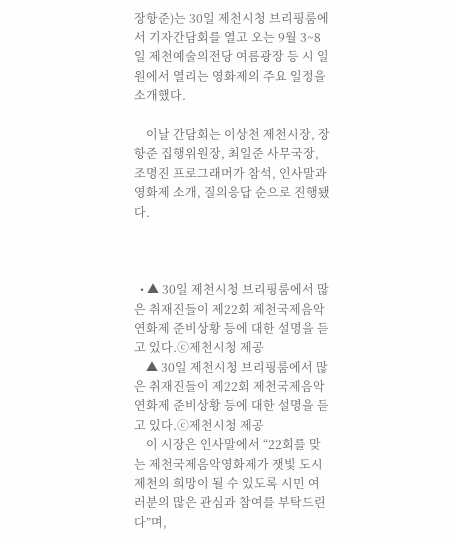장항준)는 30일 제천시청 브리핑룸에서 기자간담회를 열고 오는 9월 3~8일 제천예술의전당 여름광장 등 시 일원에서 열리는 영화제의 주요 일정을 소개했다.

    이날 간담회는 이상천 제천시장, 장항준 집행위원장, 최일준 사무국장, 조명진 프로그래머가 참석, 인사말과 영화제 소개, 질의응답 순으로 진행됐다.



  • ▲ 30일 제천시청 브리핑룸에서 많은 취재진들이 제22회 제천국제음악연화제 준비상황 등에 대한 설명을 듣고 있다.ⓒ제천시청 제공
    ▲ 30일 제천시청 브리핑룸에서 많은 취재진들이 제22회 제천국제음악연화제 준비상황 등에 대한 설명을 듣고 있다.ⓒ제천시청 제공
    이 시장은 인사말에서 “22회를 맞는 제천국제음악영화제가 잿빛 도시 제천의 희망이 될 수 있도록 시민 여러분의 많은 관심과 참여를 부탁드린다”며,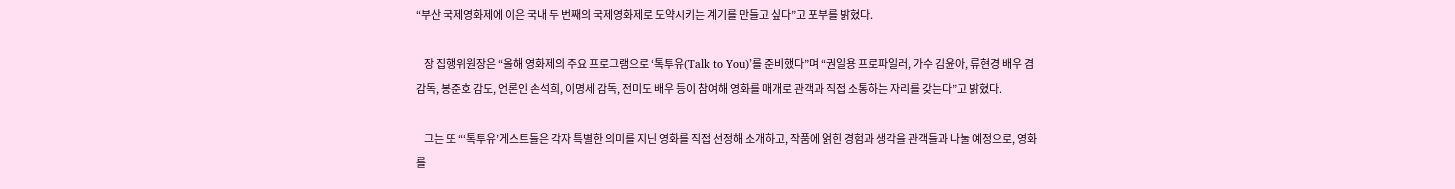“부산 국제영화제에 이은 국내 두 번째의 국제영화제로 도약시키는 계기를 만들고 싶다”고 포부를 밝혔다.

    장 집행위원장은 “올해 영화제의 주요 프로그램으로 ‘톡투유(Talk to You)’를 준비했다”며 “권일용 프로파일러, 가수 김윤아, 류현경 배우 겸 감독, 봉준호 감도, 언론인 손석희, 이명세 감독, 전미도 배우 등이 참여해 영화를 매개로 관객과 직접 소통하는 자리를 갖는다”고 밝혔다.

    그는 또 “‘톡투유’게스트들은 각자 특별한 의미를 지닌 영화를 직접 선정해 소개하고, 작품에 얽힌 경험과 생각을 관객들과 나눌 예정으로, 영화를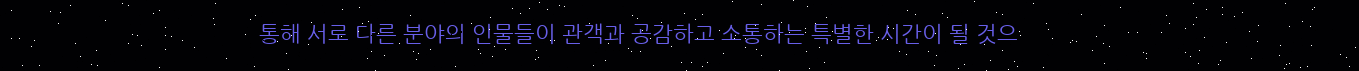통해 서로 다른 분야의 인물들이 관객과 공감하고 소통하는 특별한 시간이 될 것으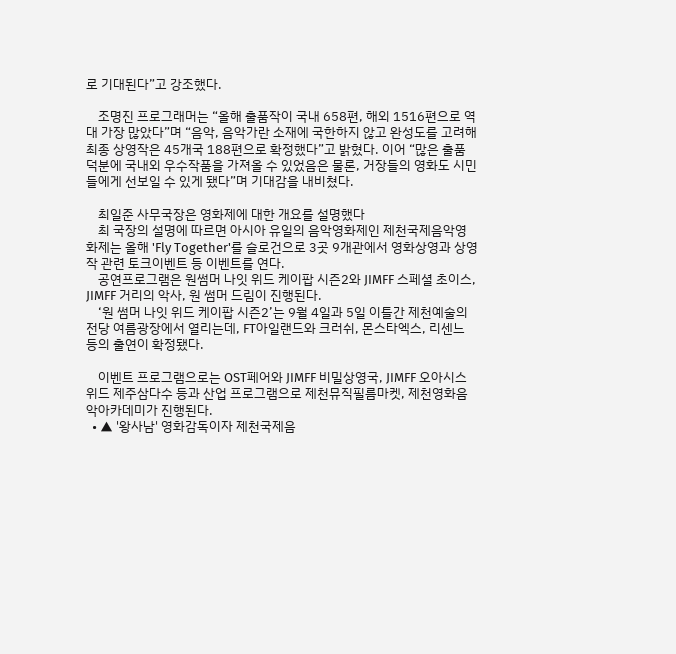로 기대된다”고 강조했다.

    조명진 프로그래머는 “올해 출품작이 국내 658편, 해외 1516편으로 역대 가장 많았다”며 “음악, 음악가란 소재에 국한하지 않고 완성도를 고려해 최종 상영작은 45개국 188편으로 확정했다”고 밝혔다. 이어 “많은 출품 덕분에 국내외 우수작품을 가져올 수 있었음은 물론, 거장들의 영화도 시민들에게 선보일 수 있게 됐다”며 기대감을 내비쳤다.

    최일준 사무국장은 영화제에 대한 개요를 설명했다
    최 국장의 설명에 따르면 아시아 유일의 음악영화제인 제천국제음악영화제는 올해 'Fly Together'를 슬로건으로 3곳 9개관에서 영화상영과 상영작 관련 토크이벤트 등 이벤트를 연다.
    공연프로그램은 원썸머 나잇 위드 케이팝 시즌2와 JIMFF 스페셜 초이스, JIMFF 거리의 악사, 원 썸머 드림이 진행된다.
    ‘원 썸머 나잇 위드 케이팝 시즌2’는 9월 4일과 5일 이틀간 제천예술의전당 여름광장에서 열리는데, FT아일랜드와 크러쉬, 몬스타엑스, 리센느 등의 출연이 확정됐다.

    이벤트 프로그램으로는 OST페어와 JIMFF 비밀상영국, JIMFF 오아시스 위드 제주삼다수 등과 산업 프로그램으로 제천뮤직필름마켓, 제천영화음악아카데미가 진행된다.
  • ▲ '왕사남' 영화감독이자 제천국제음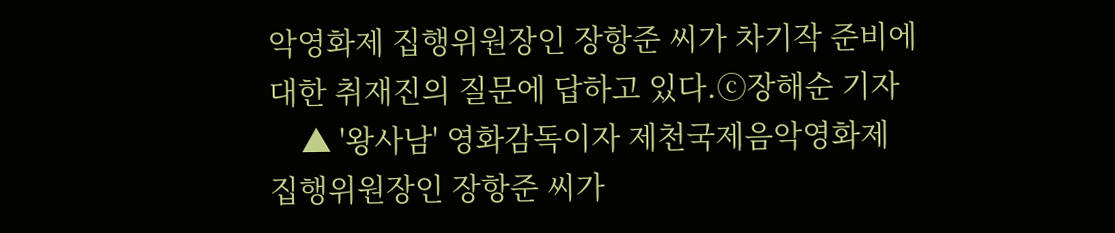악영화제 집행위원장인 장항준 씨가 차기작 준비에 대한 취재진의 질문에 답하고 있다.ⓒ장해순 기자
    ▲ '왕사남' 영화감독이자 제천국제음악영화제 집행위원장인 장항준 씨가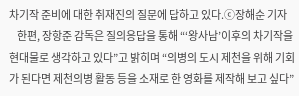차기작 준비에 대한 취재진의 질문에 답하고 있다.ⓒ장해순 기자
    한편, 장항준 감독은 질의응답을 통해 “‘왕사남’이후의 차기작을 현대물로 생각하고 있다”고 밝히며 “의병의 도시 제천을 위해 기회가 된다면 제천의병 활동 등을 소재로 한 영화를 제작해 보고 싶다”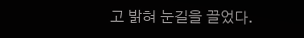고 밝혀 눈길을 끌었다.